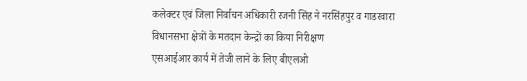कलेक्टर एवं जिला निर्वाचन अधिकारी रजनी सिंह ने नरसिंहपुर व गाडरवारा विधानसभा क्षेत्रों के मतदान केन्द्रों का किया निरीक्षण
एसआईआर कार्य में तेजी लाने के लिए बीएलओ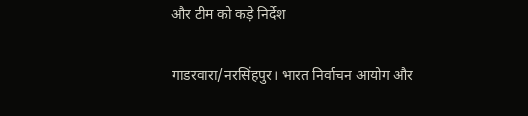और टीम को कड़े निर्देश

गाडरवारा/नरसिंहपुर। भारत निर्वाचन आयोग और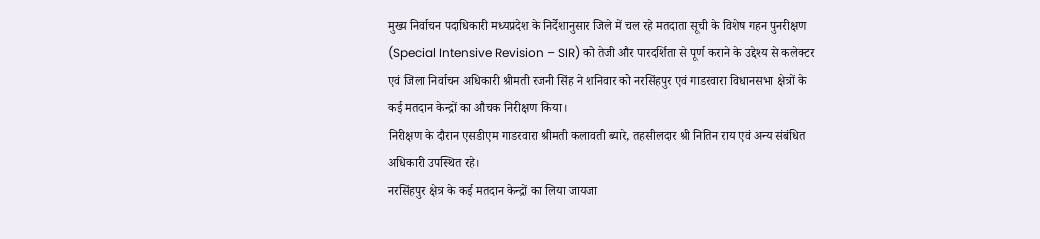मुख्य निर्वाचन पदाधिकारी मध्यप्रदेश के निर्देशानुसार जिले में चल रहे मतदाता सूची के विशेष गहन पुनरीक्षण (Special Intensive Revision – SIR) को तेजी और पारदर्शिता से पूर्ण कराने के उद्देश्य से कलेक्टर एवं जिला निर्वाचन अधिकारी श्रीमती रजनी सिंह ने शनिवार को नरसिंहपुर एवं गाडरवारा विधानसभा क्षेत्रों के कई मतदान केन्द्रों का औचक निरीक्षण किया।
निरीक्षण के दौरान एसडीएम गाडरवारा श्रीमती कलावती ब्यारे, तहसीलदार श्री नितिन राय एवं अन्य संबंधित अधिकारी उपस्थित रहे।
नरसिंहपुर क्षेत्र के कई मतदान केन्द्रों का लिया जायजा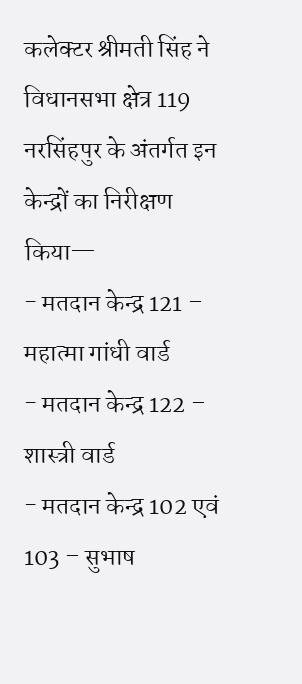कलेक्टर श्रीमती सिंह ने विधानसभा क्षेत्र 119 नरसिंहपुर के अंतर्गत इन केन्द्रों का निरीक्षण किया—
- मतदान केन्द्र 121 – महात्मा गांधी वार्ड
- मतदान केन्द्र 122 – शास्त्री वार्ड
- मतदान केन्द्र 102 एवं 103 – सुभाष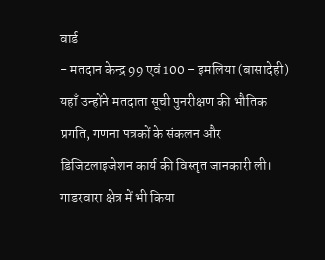वार्ड
- मतदान केन्द्र 99 एवं 100 – इमलिया (बासादेही)
यहाँ उन्होंने मतदाता सूची पुनरीक्षण की भौतिक प्रगति, गणना पत्रकों के संकलन और डिजिटलाइजेशन कार्य की विस्तृत जानकारी ली।
गाडरवारा क्षेत्र में भी किया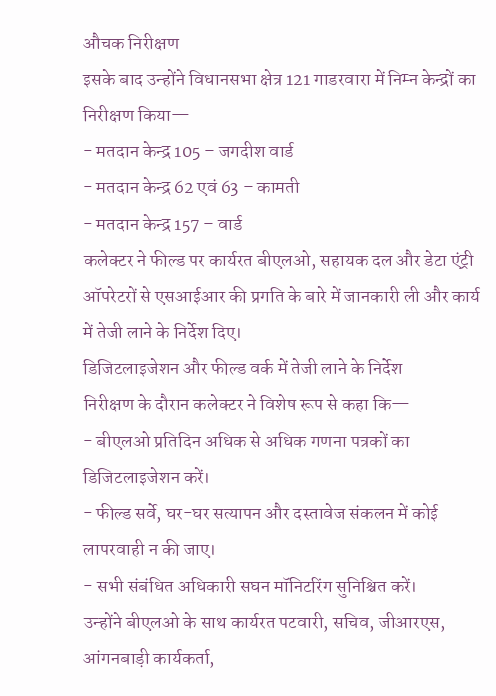औचक निरीक्षण
इसके बाद उन्होंने विधानसभा क्षेत्र 121 गाडरवारा में निम्न केन्द्रों का निरीक्षण किया—
- मतदान केन्द्र 105 – जगदीश वार्ड
- मतदान केन्द्र 62 एवं 63 – कामती
- मतदान केन्द्र 157 – वार्ड
कलेक्टर ने फील्ड पर कार्यरत बीएलओ, सहायक दल और डेटा एंट्री ऑपरेटरों से एसआईआर की प्रगति के बारे में जानकारी ली और कार्य में तेजी लाने के निर्देश दिए।
डिजिटलाइजेशन और फील्ड वर्क में तेजी लाने के निर्देश
निरीक्षण के दौरान कलेक्टर ने विशेष रूप से कहा कि—
- बीएलओ प्रतिदिन अधिक से अधिक गणना पत्रकों का डिजिटलाइजेशन करें।
- फील्ड सर्वे, घर-घर सत्यापन और दस्तावेज संकलन में कोई लापरवाही न की जाए।
- सभी संबंधित अधिकारी सघन मॉनिटरिंग सुनिश्चित करें।
उन्होंने बीएलओ के साथ कार्यरत पटवारी, सचिव, जीआरएस, आंगनबाड़ी कार्यकर्ता,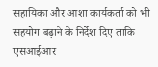सहायिका और आशा कार्यकर्ता को भी सहयोग बढ़ाने के निर्देश दिए ताकि एसआईआर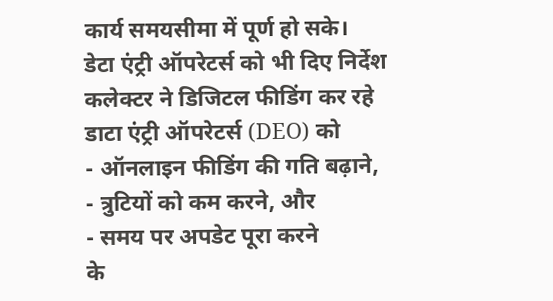कार्य समयसीमा में पूर्ण हो सके।
डेटा एंट्री ऑपरेटर्स को भी दिए निर्देश
कलेक्टर ने डिजिटल फीडिंग कर रहे डाटा एंट्री ऑपरेटर्स (DEO) को
- ऑनलाइन फीडिंग की गति बढ़ाने,
- त्रुटियों को कम करने, और
- समय पर अपडेट पूरा करने
के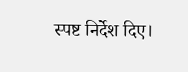स्पष्ट निर्देश दिए।